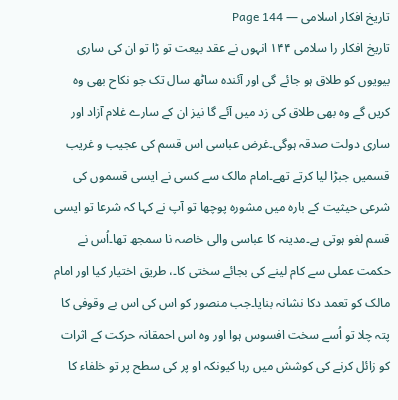تاریخ افکار اسلامی — Page 144
تاریخ افکار را سلامی ۱۴۴ انہوں نے عقد بیعت تو ڑا تو ان کی ساری بیویوں کو طلاق ہو جائے گی اور آئندہ ساٹھ سال تک جو نکاح بھی وہ کریں گے وہ بھی طلاق کی زد میں آئے گا نیز ان کے سارے غلام آزاد اور ساری دولت صدقہ ہوگی۔غرض عباسی اس قسم کی عجیب و غریب قسمیں جبڑا لیا کرتے تھے۔امام مالک سے کسی نے ایسی قسموں کی شرعی حیثیت کے بارہ میں مشورہ پوچھا تو آپ نے کہا کہ شرعا تو ایسی قسم لغو ہوتی ہے۔مدینہ کا عباسی والی خاصہ نا سمجھ تھا۔اُس نے حکمت عملی سے کام لینے کی بجائے سختی کا۔، طریق اختیار کیا اور امام مالک کو تعمد دکا نشانہ بنایا۔جب منصور کو اس کی اس بے وقوفی کا پتہ چلا تو اُسے سخت افسوس ہوا اور وہ اس احمقانہ حرکت کے اثرات کو زائل کرنے کی کوشش میں رہا کیونکہ او پر کی سطح پر تو خلفاء کا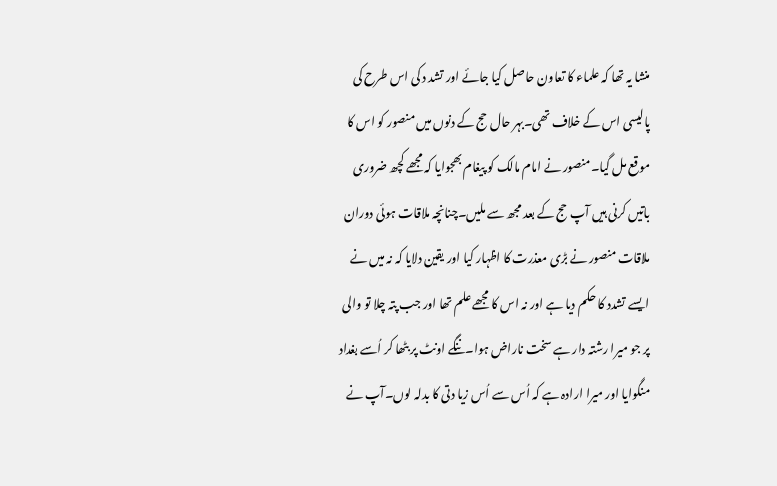منشا یہ تھا کہ علماء کا تعاون حاصل کیا جائے اور تشد د کی اس طرح کی پالیسی اس کے خلاف تھی۔بہر حال حج کے دنوں میں منصور کو اس کا موقع مل گیا۔منصور نے امام مالک کو پیغام بھجوایا کہ مجھے کچھ ضروری باتیں کرنی ہیں آپ حج کے بعد مجھ سے ملیں۔چنانچہ ملاقات ہوئی دوران ملاقات منصور نے بڑی معذرت کا اظہار کیا اور یقین دلایا کہ نہ میں نے ایسے تشدد کا حکم دیا ہے اور نہ اس کا مجھے علم تھا اور جب پتہ چلا تو والی پر جو میرا رشتہ دار ہے سخت ناراض ہوا۔ننگے اونٹ پر بٹھا کر اُسے بغداد منگوایا اور میرا ارادہ ہے کہ اُس سے اُس زیا دتی کا بدلہ لوں۔آپ نے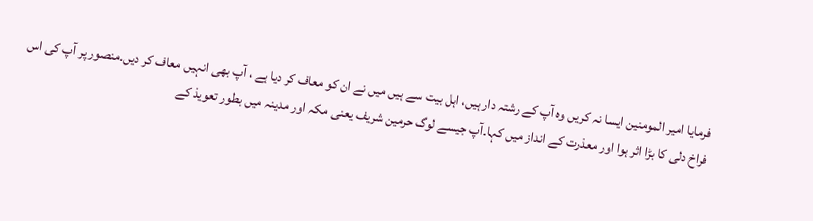فرمایا امیر المومنین ایسا نہ کریں وہ آپ کے رشتہ دار ہیں، اہل بیت سے ہیں میں نے ان کو معاف کر دیا ہے ، آپ بھی انہیں معاف کر دیں۔منصور پر آپ کی اس فراخ دلی کا بڑا اثر ہوا اور معذرت کے انداز میں کہا۔آپ جیسے لوگ حرمین شریف یعنی مکہ اور مدینہ میں بطور تعویذ کے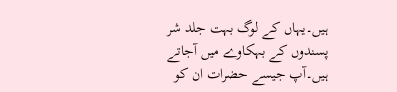ہیں۔یہاں کے لوگ بہت جلد شر پسندوں کے بہکاوے میں آجاتے ہیں۔آپ جیسے حضرات ان کو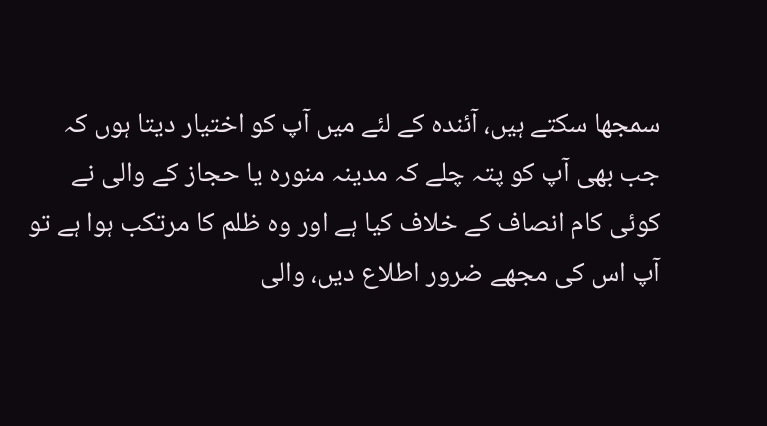سمجھا سکتے ہیں، آئندہ کے لئے میں آپ کو اختیار دیتا ہوں کہ جب بھی آپ کو پتہ چلے کہ مدینہ منورہ یا حجاز کے والی نے کوئی کام انصاف کے خلاف کیا ہے اور وہ ظلم کا مرتکب ہوا ہے تو آپ اس کی مجھے ضرور اطلاع دیں، والی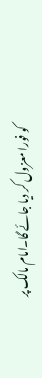کو فورا معزول کر دیا جائے گا۔امام مالک پر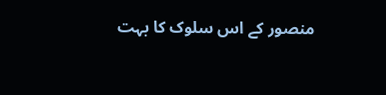منصور کے اس سلوک کا بہت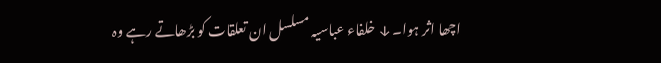اچھا اثر ہوا۔↓ خلفاء عباسیہ مسلسل ان تعلقات کو بڑھاتے رہے وہ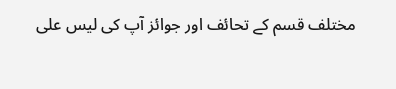مختلف قسم کے تحائف اور جوائز آپ کی ليس على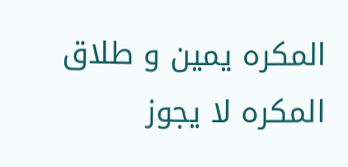المكره يمين و طلاق المكره لا يجوز